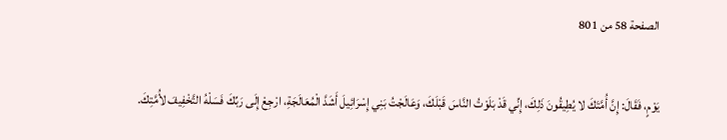الصفحة 58 من 801

يَوْمٍ، فَقَالَ: إِنَّ أُمَّتَكَ لا يُطِيقُونَ ذَلِكَ، إِنِّي قَدْ بَلَوْتُ النَّاسَ قَبْلَكَ، وَعَالَجْتُ بَنِي إِسْرَائِيلَ أَشَدَّ الْمُعَالَجَةِ، ارْجِعْ إِلَى رَبِّكَ فَسَلْهُ التَّخْفِيفَ لأُمَّتِكَ.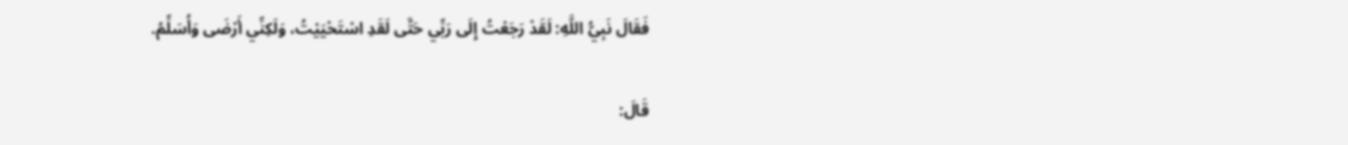فَقَالَ نَبِيُّ اللَّهِ: لَقَدْ رَجَعْتُ إِلَى رَبِّي حَتَّى لَقَدِ اسْتَحْيَيْتُ، وَلَكِنِّي أَرْضَى وَأُسَلِّمُ.

قَالَ: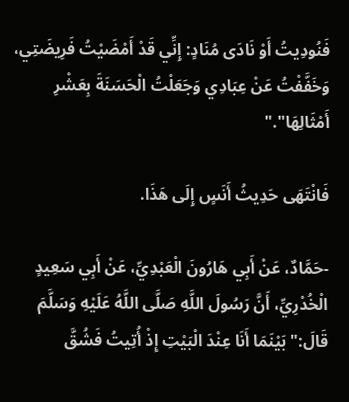فَنُودِيتُ أَوْ نَادَى مُنَادٍ: إِنِّي قَدْ أَمْضَيْتُ فَرِيضَتِي، وَخَفَّفْتُ عَنْ عِبَادِي وَجَعَلْتُ الْحَسَنَةَ بِعَشْرِ أَمْثَالِهَا"."

فَانْتَهَى حَدِيثُ أَنَسٍ إِلَى هَذَا.

-حَمَّادٌ، عَنْ أَبِي هَارُونَ الْعَبْدِيِّ، عَنْ أَبِي سَعِيدٍ الْخُدْرِيِّ، أَنَّ رَسُولَ اللَّهِ صَلَّى اللَّهُ عَلَيْهِ وَسَلَّمَ قَالَ:"بَيْنَمَا أَنَا عِنْدَ الْبَيْتِ إِذْ أُتِيتُ فَشُقَّ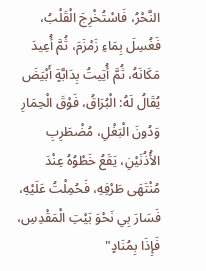النَّحْرُ، فَاسْتُخْرِجَ الْقَلْبُ، فَغُسِلَ بِمَاءِ زَمْزَمَ، ثُمَّ أُعِيدَ مَكَانَهُ، ثُمَّ أُتِيتُ بِدَابَّةٍ أَبْيَضَ يُقَالُ لَهُ: الْبُرَاقُ، فَوْقَ الْحِمَارِ وَدُونَ الْبَغْلِ، مُضْطَرِبِ الأُذُنَيْنِ، يَقَعُ خَطْوُهُ عِنْدَ مُنْتَهَى طَرْفِهِ، فَحُمِلْتُ عَلَيْهِ، فَسَارَ بِي نَحْوَ بَيْتِ الْمَقْدِسِ، فَإِذَا بِمُنَادٍ"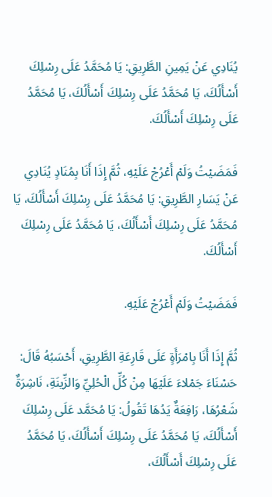يُنَادِي عَنْ يَمِينِ الطَّرِيقِ: يَا مُحَمَّدُ عَلَى رِسْلِكَ أَسْأَلُكَ، يَا مُحَمَّدُ عَلَى رِسْلِكَ أَسْأَلُكَ، يَا مُحَمَّدُ عَلَى رِسْلِكَ أَسْأَلُكَ.

فَمَضَيْتُ وَلَمْ أَعْرُجْ عَلَيْهِ، ثُمَّ إِذَا أَنَا بِمُنَادٍ يُنَادِي عَنْ يَسَارِ الطَّرِيقِ: يَا مُحَمَّدُ عَلَى رِسْلِكَ أَسْأَلُكَ، يَا مُحَمَّدُ عَلَى رِسْلِكَ أَسْأَلُكَ، يَا مُحَمَّدُ عَلَى رِسْلِكَ أَسْأَلُكَ.

فَمَضَيْتُ وَلَمْ أَعْرُجْ عَلَيْهِ.

ثُمَّ إِذَا أَنَا بِامْرَأَةٍ عَلَى قَارِعَةِ الطَّرِيقِ، أَحْسَبُهُ قَالَ: حَسْنَاءَ جَمْلاءَ عَلَيْهَا مِنْ كُلِّ الْحُلِيِّ وَالزِّينَةِ، نَاشِرَةٌ شَعْرُهَا، رَافِعَةٌ يَدُهَا تَقُولُ: يَا مُحَمَّد عَلَى رِسْلِكَ أَسْأَلُكَ، يَا مُحَمَّدُ عَلَى رِسْلِكَ أَسْأَلُكَ، يَا مُحَمَّدُ عَلَى رِسْلِكَ أَسْأَلُكَ،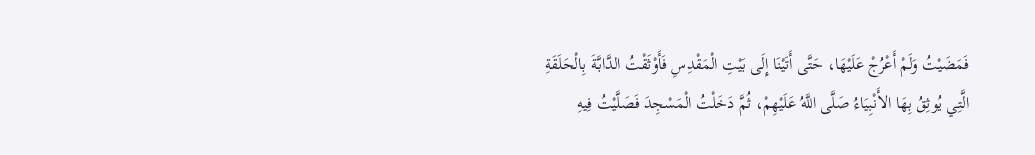فَمَضَيْتُ وَلَمْ أَعْرُجْ عَلَيْهَا، حَتَّى أَتَيْنَا إِلَى بَيْتِ الْمَقْدِسِ فَأَوْثَقْتُ الدَّابَّةَ بِالْحَلَقَةِ الَّتِي يُوثِقُ بِهَا الأَنْبِيَاءُ صَلَّى اللَّهُ عَلَيْهِمْ، ثُمَّ دَخَلْتُ الْمَسْجِدَ فَصَلَّيْتُ فِيهِ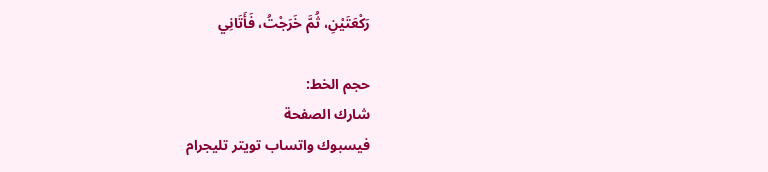رَكْعَتَيْنِ، ثُمَّ خَرَجْتُ، فَأَتَانِي

حجم الخط:
شارك الصفحة
فيسبوك واتساب تويتر تليجرام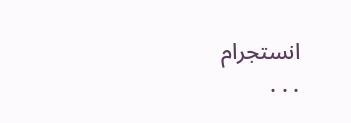انستجرام
. . .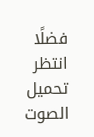فضلًا انتظر تحميل الصوت